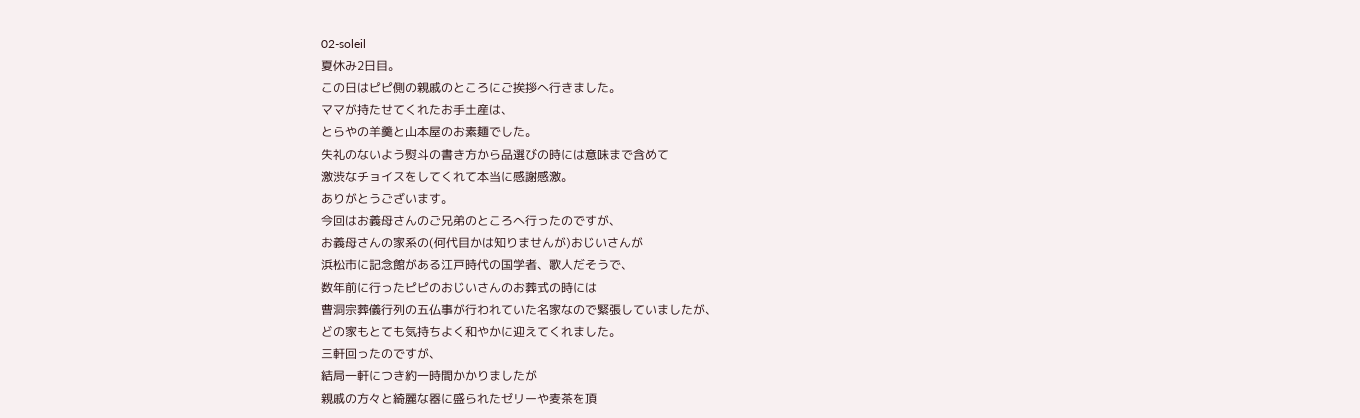02-soleil
夏休み2日目。
この日はピピ側の親戚のところにご挨拶へ行きました。
ママが持たせてくれたお手土産は、
とらやの羊羹と山本屋のお素麺でした。
失礼のないよう熨斗の書き方から品選びの時には意味まで含めて
激渋なチョイスをしてくれて本当に感謝感激。
ありがとうございます。
今回はお義母さんのご兄弟のところへ行ったのですが、
お義母さんの家系の(何代目かは知りませんが)おじいさんが
浜松市に記念館がある江戸時代の国学者、歌人だそうで、
数年前に行ったピピのおじいさんのお葬式の時には
曹洞宗葬儀行列の五仏事が行われていた名家なので緊張していましたが、
どの家もとても気持ちよく和やかに迎えてくれました。
三軒回ったのですが、
結局一軒につき約一時間かかりましたが
親戚の方々と綺麗な器に盛られたゼリーや麦茶を頂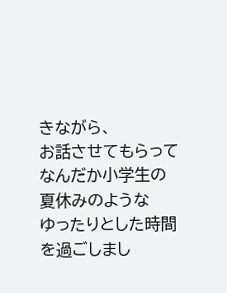きながら、
お話させてもらってなんだか小学生の夏休みのような
ゆったりとした時間を過ごしまし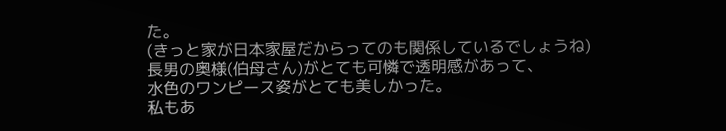た。
(きっと家が日本家屋だからってのも関係しているでしょうね)
長男の奥様(伯母さん)がとても可憐で透明感があって、
水色のワンピース姿がとても美しかった。
私もあ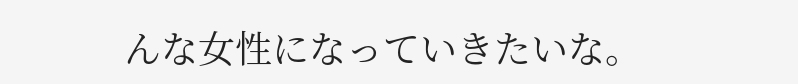んな女性になっていきたいな。